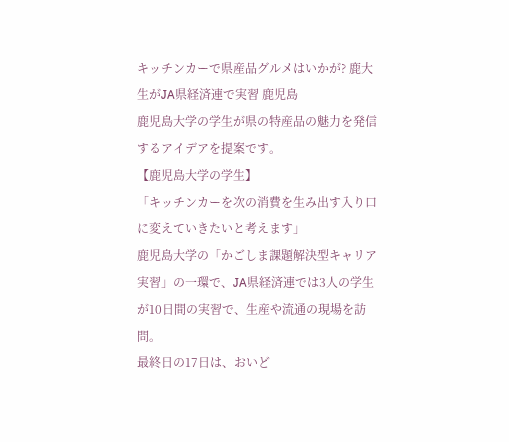キッチンカーで県産品グルメはいかが? 鹿大生がJA県経済連で実習 鹿児島
鹿児島大学の学生が県の特産品の魅力を発信するアイデアを提案です。
【鹿児島大学の学生】
「キッチンカーを次の消費を生み出す入り口に変えていきたいと考えます」
鹿児島大学の「かごしま課題解決型キャリア実習」の一環で、JA県経済連では3人の学生が10日間の実習で、生産や流通の現場を訪問。
最終日の17日は、おいど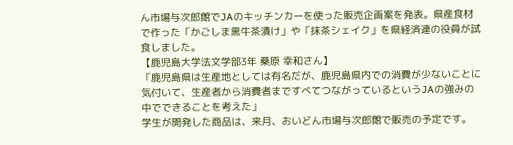ん市場与次郎館でJAのキッチンカーを使った販売企画案を発表。県産食材で作った「かごしま黒牛茶漬け」や「抹茶シェイク」を県経済連の役員が試食しました。
【鹿児島大学法文学部3年 桑原 幸和さん】
「鹿児島県は生産地としては有名だが、鹿児島県内での消費が少ないことに気付いて、生産者から消費者まですべてつながっているというJAの強みの中でできることを考えた」
学生が開発した商品は、来月、おいどん市場与次郎館で販売の予定です。